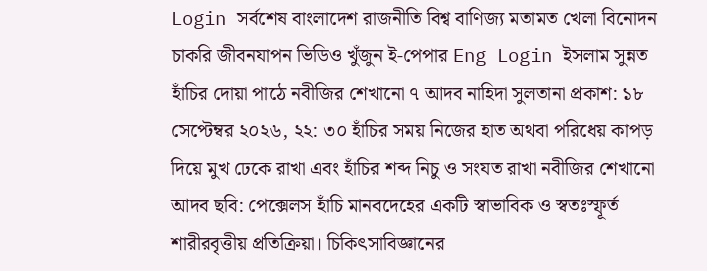Login সর্বশেষ বাংলাদেশ রাজনীতি বিশ্ব বাণিজ্য মতামত খেলা বিনোদন চাকরি জীবনযাপন ভিডিও খুঁজুন ই-পেপার Eng Login ইসলাম সুন্নত হাঁচির দোয়া পাঠে নবীজির শেখানো ৭ আদব নাহিদা সুলতানা প্রকাশ: ১৮ সেপ্টেম্বর ২০২৬, ২২: ৩০ হাঁচির সময় নিজের হাত অথবা পরিধেয় কাপড় দিয়ে মুখ ঢেকে রাখা এবং হাঁচির শব্দ নিচু ও সংযত রাখা নবীজির শেখানো আদব ছবি: পেক্সেলস হাঁচি মানবদেহের একটি স্বাভাবিক ও স্বতঃস্ফূর্ত শারীরবৃত্তীয় প্রতিক্রিয়া। চিকিৎসাবিজ্ঞানের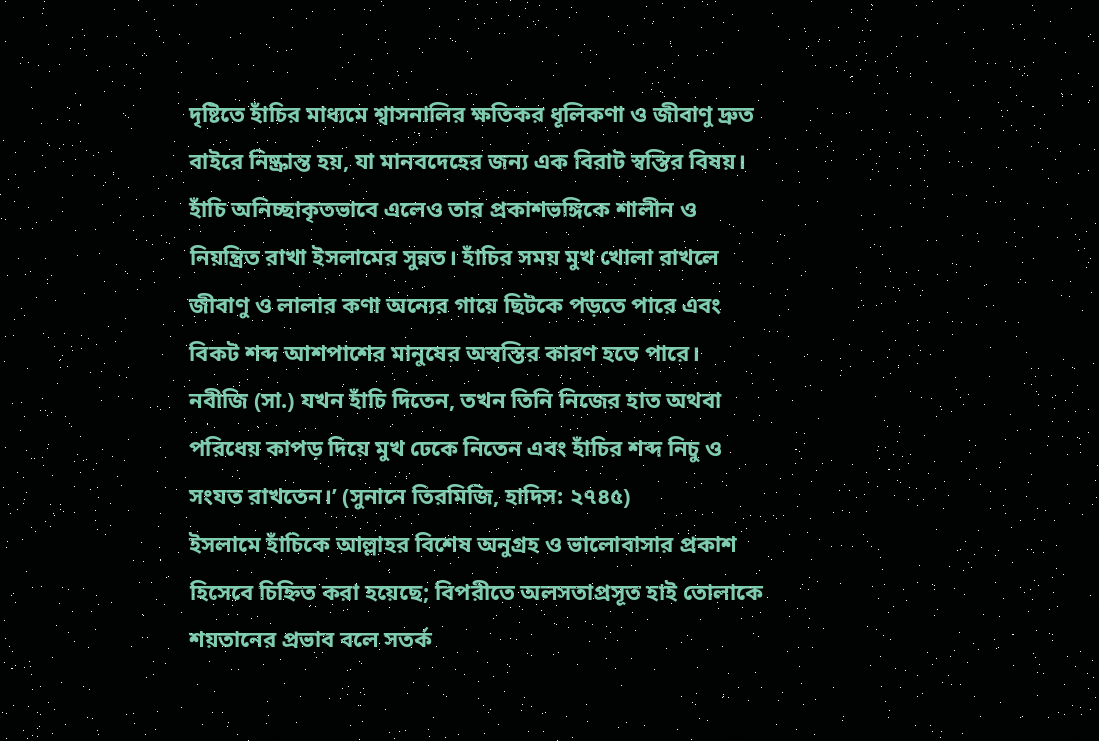দৃষ্টিতে হাঁচির মাধ্যমে শ্বাসনালির ক্ষতিকর ধূলিকণা ও জীবাণু দ্রুত বাইরে নিষ্ক্রান্ত হয়, যা মানবদেহের জন্য এক বিরাট স্বস্তির বিষয়।
হাঁচি অনিচ্ছাকৃতভাবে এলেও তার প্রকাশভঙ্গিকে শালীন ও নিয়ন্ত্রিত রাখা ইসলামের সুন্নত। হাঁচির সময় মুখ খোলা রাখলে জীবাণু ও লালার কণা অন্যের গায়ে ছিটকে পড়তে পারে এবং বিকট শব্দ আশপাশের মানুষের অস্বস্তির কারণ হতে পারে।
নবীজি (সা.) যখন হাঁচি দিতেন, তখন তিনি নিজের হাত অথবা পরিধেয় কাপড় দিয়ে মুখ ঢেকে নিতেন এবং হাঁচির শব্দ নিচু ও সংযত রাখতেন।’ (সুনানে তিরমিজি, হাদিস: ২৭৪৫)
ইসলামে হাঁচিকে আল্লাহর বিশেষ অনুগ্রহ ও ভালোবাসার প্রকাশ হিসেবে চিহ্নিত করা হয়েছে; বিপরীতে অলসতাপ্রসূত হাই তোলাকে শয়তানের প্রভাব বলে সতর্ক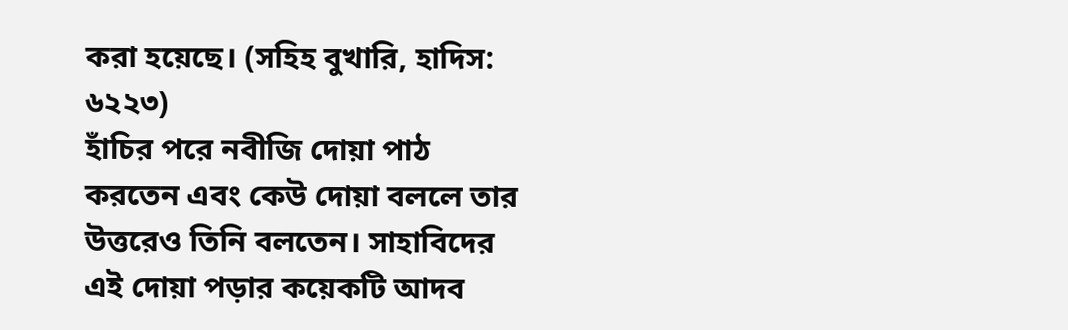করা হয়েছে। (সহিহ বুখারি, হাদিস: ৬২২৩)
হাঁচির পরে নবীজি দোয়া পাঠ করতেন এবং কেউ দোয়া বললে তার উত্তরেও তিনি বলতেন। সাহাবিদের এই দোয়া পড়ার কয়েকটি আদব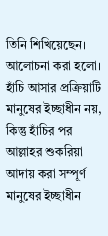তিনি শিখিয়েছেন। আলোচনা করা হলো।
হাঁচি আসার প্রক্রিয়াটি মানুষের ইচ্ছাধীন নয়, কিন্তু হাঁচির পর আল্লাহর শুকরিয়া আদায় করা সম্পূর্ণ মানুষের ইচ্ছাধীন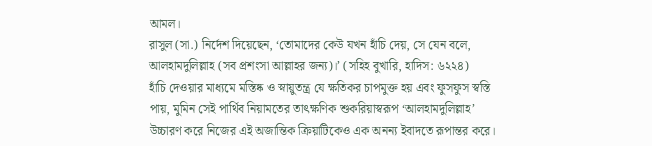আমল।
রাসুল (সা.) নির্দেশ দিয়েছেন, ‘তোমাদের কেউ যখন হাঁচি দেয়, সে যেন বলে, আলহামদুলিল্লাহ (সব প্রশংসা আল্লাহর জন্য)।’ (সহিহ বুখারি, হাদিস: ৬২২৪)
হাঁচি দেওয়ার মাধ্যমে মস্তিষ্ক ও স্নায়ুতন্ত্র যে ক্ষতিকর চাপমুক্ত হয় এবং ফুসফুস স্বস্তি পায়, মুমিন সেই পার্থিব নিয়ামতের তাৎক্ষণিক শুকরিয়াস্বরূপ ‘আলহামদুলিল্লাহ’ উচ্চারণ করে নিজের এই অজান্তিক ক্রিয়াটিকেও এক অনন্য ইবাদতে রূপান্তর করে।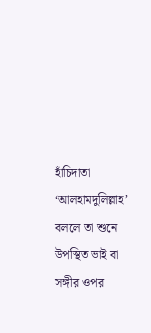হাঁচিদাতা ‘আলহামদুলিল্লাহ’ বললে তা শুনে উপস্থিত ভাই বা সঙ্গীর ওপর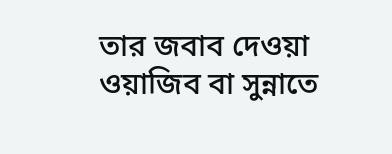তার জবাব দেওয়া ওয়াজিব বা সুন্নাতে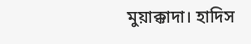মুয়াক্কাদা। হাদিস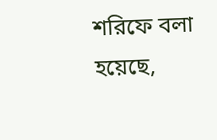শরিফে বলা হয়েছে,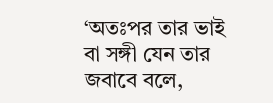‘অতঃপর তার ভাই বা সঙ্গী যেন তার জবাবে বলে,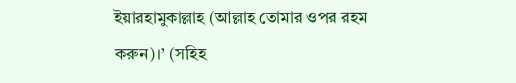ইয়ারহামুকাল্লাহ (আল্লাহ তোমার ওপর রহম করুন)।’ (সহিহ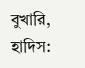বুখারি, হাদিস: